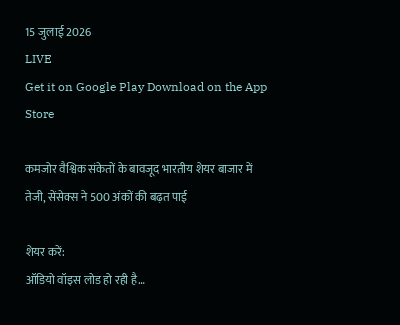15 जुलाई 2026
LIVE
Get it on Google Play Download on the App Store

कमजोर वैश्विक संकेतों के बावजूद भारतीय शेयर बाजार में तेजी, सेंसेक्स ने 500 अंकों की बढ़त पाई

शेयर करें:
ऑडियो वॉइस लोड हो रही है…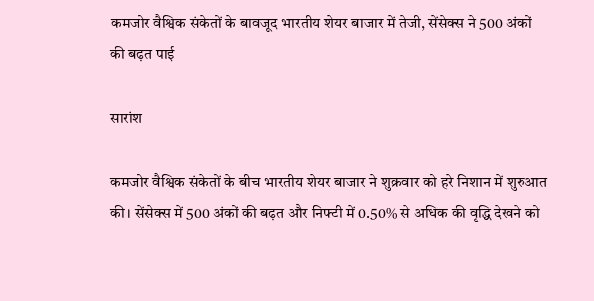कमजोर वैश्विक संकेतों के बावजूद भारतीय शेयर बाजार में तेजी, सेंसेक्स ने 500 अंकों की बढ़त पाई

सारांश

कमजोर वैश्विक संकेतों के बीच भारतीय शेयर बाजार ने शुक्रवार को हरे निशान में शुरुआत की। सेंसेक्स में 500 अंकों की बढ़त और निफ्टी में 0.50% से अधिक की वृद्धि देखने को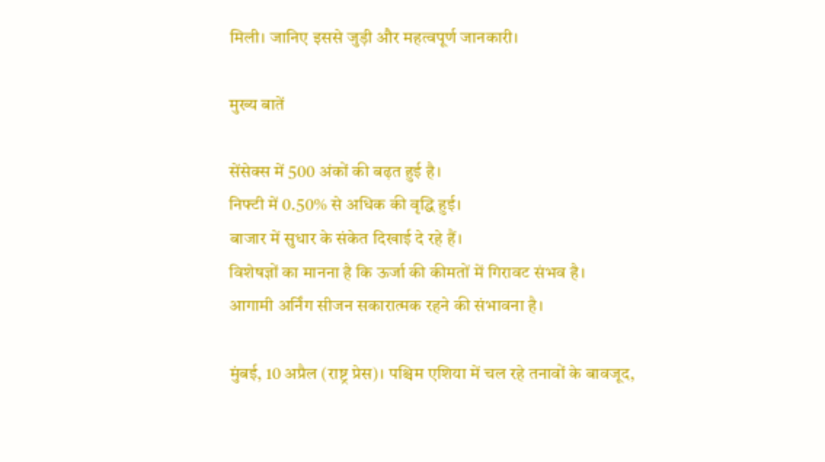मिली। जानिए इससे जुड़ी और महत्वपूर्ण जानकारी।

मुख्य बातें

सेंसेक्स में 500 अंकों की बढ़त हुई है।
निफ्टी में 0.50% से अधिक की वृद्धि हुई।
बाजार में सुधार के संकेत दिखाई दे रहे हैं।
विशेषज्ञों का मानना है कि ऊर्जा की कीमतों में गिरावट संभव है।
आगामी अर्निंग सीजन सकारात्मक रहने की संभावना है।

मुंबई, 10 अप्रैल (राष्ट्र प्रेस)। पश्चिम एशिया में चल रहे तनावों के बावजूद,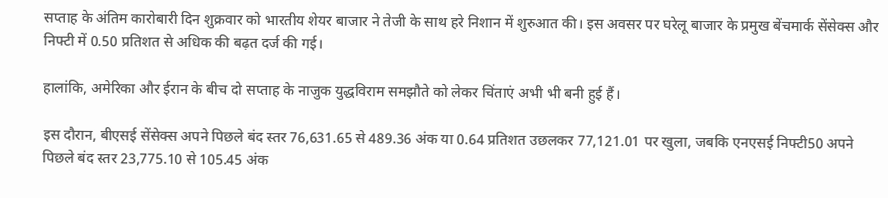सप्ताह के अंतिम कारोबारी दिन शुक्रवार को भारतीय शेयर बाजार ने तेजी के साथ हरे निशान में शुरुआत की। इस अवसर पर घरेलू बाजार के प्रमुख बेंचमार्क सेंसेक्स और निफ्टी में 0.50 प्रतिशत से अधिक की बढ़त दर्ज की गई।

हालांकि, अमेरिका और ईरान के बीच दो सप्ताह के नाजुक युद्धविराम समझौते को लेकर चिंताएं अभी भी बनी हुई हैं।

इस दौरान, बीएसई सेंसेक्स अपने पिछले बंद स्तर 76,631.65 से 489.36 अंक या 0.64 प्रतिशत उछलकर 77,121.01 पर खुला, जबकि एनएसई निफ्टी50 अपने पिछले बंद स्तर 23,775.10 से 105.45 अंक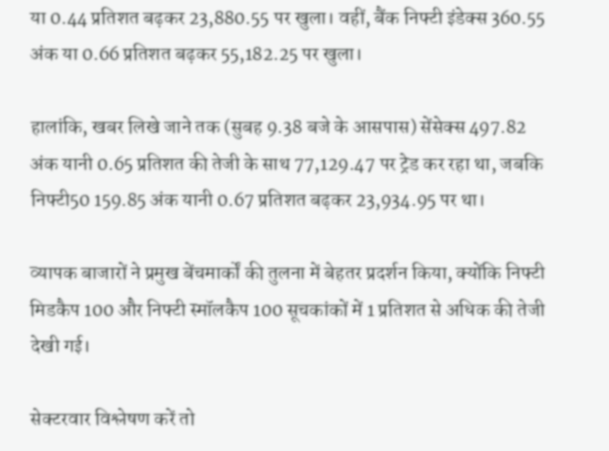या 0.44 प्रतिशत बढ़कर 23,880.55 पर खुला। वहीं, बैंक निफ्टी इंडेक्स 360.55 अंक या 0.66 प्रतिशत बढ़कर 55,182.25 पर खुला।

हालांकि, खबर लिखे जाने तक (सुबह 9.38 बजे के आसपास) सेंसेक्स 497.82 अंक यानी 0.65 प्रतिशत की तेजी के साथ 77,129.47 पर ट्रेड कर रहा था, जबकि निफ्टी50 159.85 अंक यानी 0.67 प्रतिशत बढ़कर 23,934.95 पर था।

व्यापक बाजारों ने प्रमुख बेंचमार्कों की तुलना में बेहतर प्रदर्शन किया, क्योंकि निफ्टी मिडकैप 100 और निफ्टी स्मॉलकैप 100 सूचकांकों में 1 प्रतिशत से अधिक की तेजी देखी गई।

सेक्टरवार विश्लेषण करें तो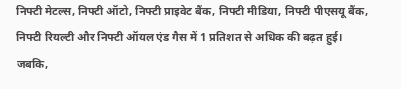निफ्टी मेटल्स, निफ्टी ऑटो, निफ्टी प्राइवेट बैंक, निफ्टी मीडिया, निफ्टी पीएसयू बैंक, निफ्टी रियल्टी और निफ्टी ऑयल एंड गैस में 1 प्रतिशत से अधिक की बढ़त हुई। जबकि,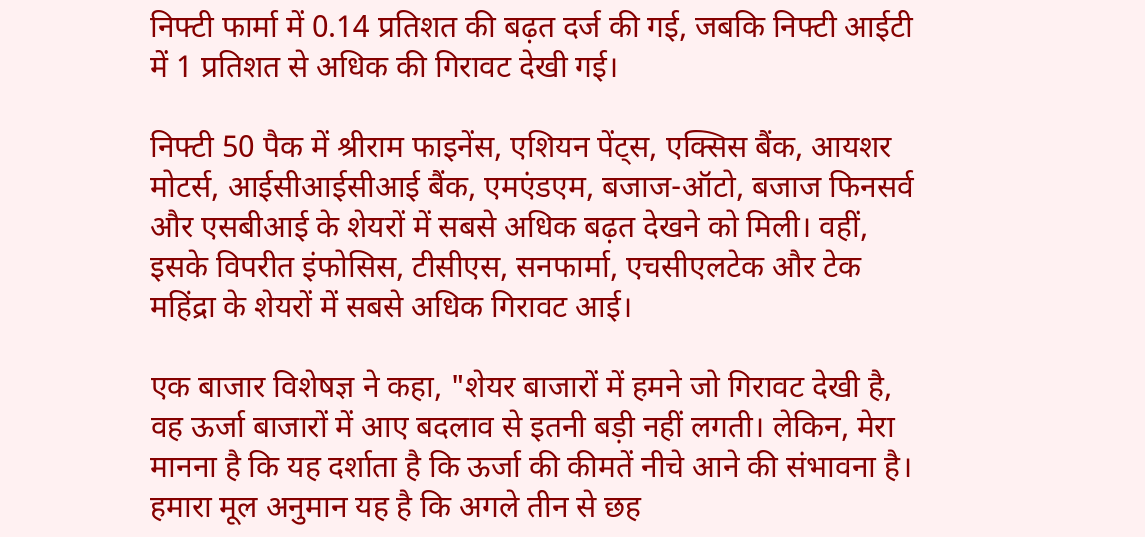निफ्टी फार्मा में 0.14 प्रतिशत की बढ़त दर्ज की गई, जबकि निफ्टी आईटी में 1 प्रतिशत से अधिक की गिरावट देखी गई।

निफ्टी 50 पैक में श्रीराम फाइनेंस, एशियन पेंट्स, एक्सिस बैंक, आयशर मोटर्स, आईसीआईसीआई बैंक, एमएंडएम, बजाज-ऑटो, बजाज फिनसर्व और एसबीआई के शेयरों में सबसे अधिक बढ़त देखने को मिली। वहीं, इसके विपरीत इंफोसिस, टीसीएस, सनफार्मा, एचसीएलटेक और टेक महिंद्रा के शेयरों में सबसे अधिक गिरावट आई।

एक बाजार विशेषज्ञ ने कहा, "शेयर बाजारों में हमने जो गिरावट देखी है, वह ऊर्जा बाजारों में आए बदलाव से इतनी बड़ी नहीं लगती। लेकिन, मेरा मानना है कि यह दर्शाता है कि ऊर्जा की कीमतें नीचे आने की संभावना है। हमारा मूल अनुमान यह है कि अगले तीन से छह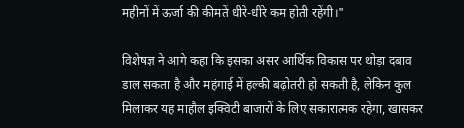महीनों में ऊर्जा की कीमतें धीरे-धीरे कम होती रहेंगी।"

विशेषज्ञ ने आगे कहा कि इसका असर आर्थिक विकास पर थोड़ा दबाव डाल सकता है और महंगाई में हल्की बढ़ोतरी हो सकती है, लेकिन कुल मिलाकर यह माहौल इक्विटी बाजारों के लिए सकारात्मक रहेगा, खासकर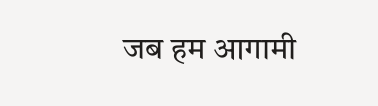जब हम आगामी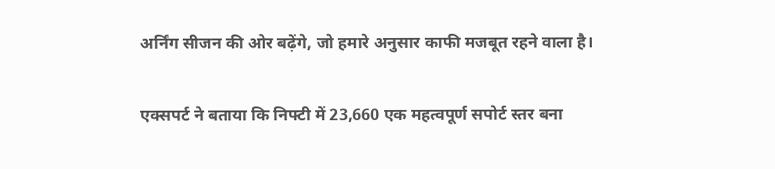अर्निंग सीजन की ओर बढ़ेंगे, जो हमारे अनुसार काफी मजबूत रहने वाला है।

एक्सपर्ट ने बताया कि निफ्टी में 23,660 एक महत्वपूर्ण सपोर्ट स्तर बना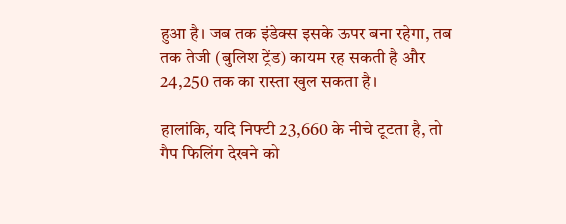हुआ है। जब तक इंडेक्स इसके ऊपर बना रहेगा, तब तक तेजी (बुलिश ट्रेंड) कायम रह सकती है और 24,250 तक का रास्ता खुल सकता है।

हालांकि, यदि निफ्टी 23,660 के नीचे टूटता है, तो गैप फिलिंग देखने को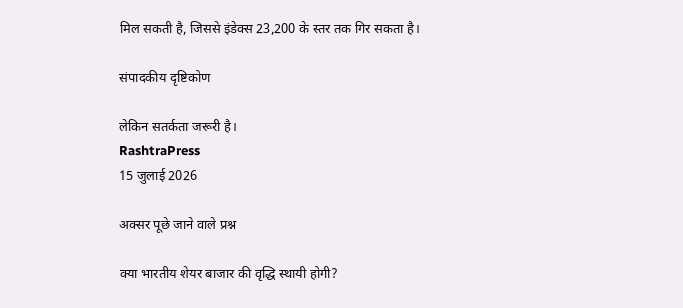मिल सकती है, जिससे इंडेक्स 23,200 के स्तर तक गिर सकता है।

संपादकीय दृष्टिकोण

लेकिन सतर्कता जरूरी है।
RashtraPress
15 जुलाई 2026

अक्सर पूछे जाने वाले प्रश्न

क्या भारतीय शेयर बाजार की वृद्धि स्थायी होगी?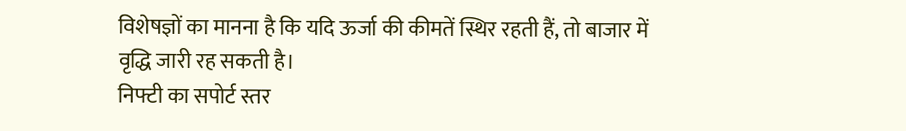विशेषज्ञों का मानना है कि यदि ऊर्जा की कीमतें स्थिर रहती हैं, तो बाजार में वृद्धि जारी रह सकती है।
निफ्टी का सपोर्ट स्तर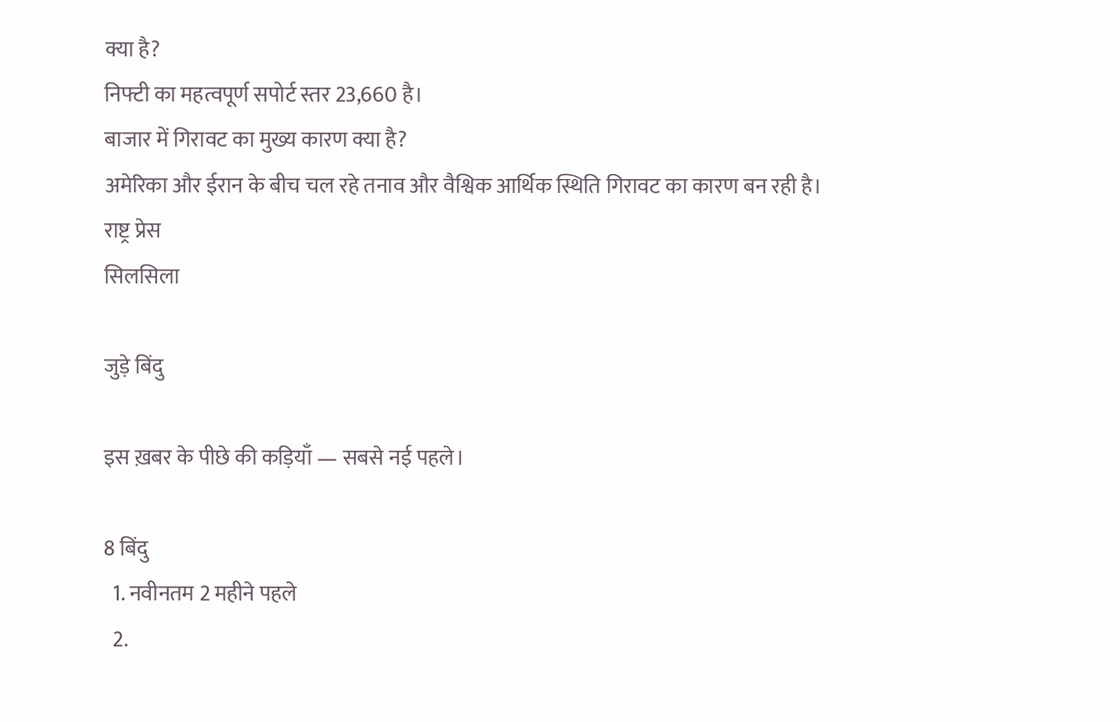क्या है?
निफ्टी का महत्वपूर्ण सपोर्ट स्तर 23,660 है।
बाजार में गिरावट का मुख्य कारण क्या है?
अमेरिका और ईरान के बीच चल रहे तनाव और वैश्विक आर्थिक स्थिति गिरावट का कारण बन रही है।
राष्ट्र प्रेस
सिलसिला

जुड़े बिंदु

इस ख़बर के पीछे की कड़ियाँ — सबसे नई पहले।

8 बिंदु
  1. नवीनतम 2 महीने पहले
  2.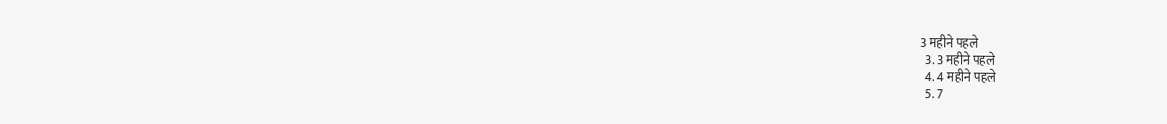3 महीने पहले
  3. 3 महीने पहले
  4. 4 महीने पहले
  5. 7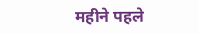महीने पहले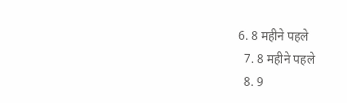6. 8 महीने पहले
  7. 8 महीने पहले
  8. 9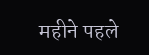महीने पहले